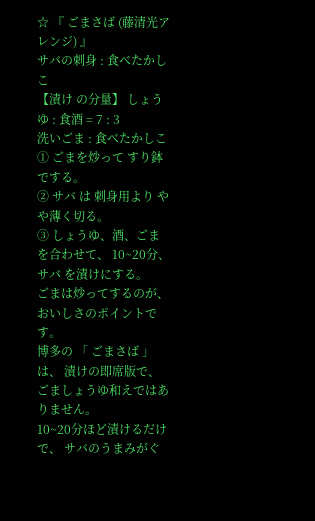☆ 『 ごまさば (藤清光アレンジ) 』
サバの刺身 : 食べたかしこ
【漬け の分量】 しょうゆ : 食酒 = 7 : 3
洗いごま : 食べたかしこ
① ごまを炒って すり鉢でする。
② サバ は 刺身用より やや薄く切る。
③ しょうゆ、酒、ごまを合わせて、 10~20分、サバ を漬けにする。
ごまは炒ってするのが、 おいしさのポイントです。
博多の 「 ごまさば 」 は、 漬けの即席版で、 ごましょうゆ和えではありません。
10~20分ほど漬けるだけで、 サバのうまみがぐ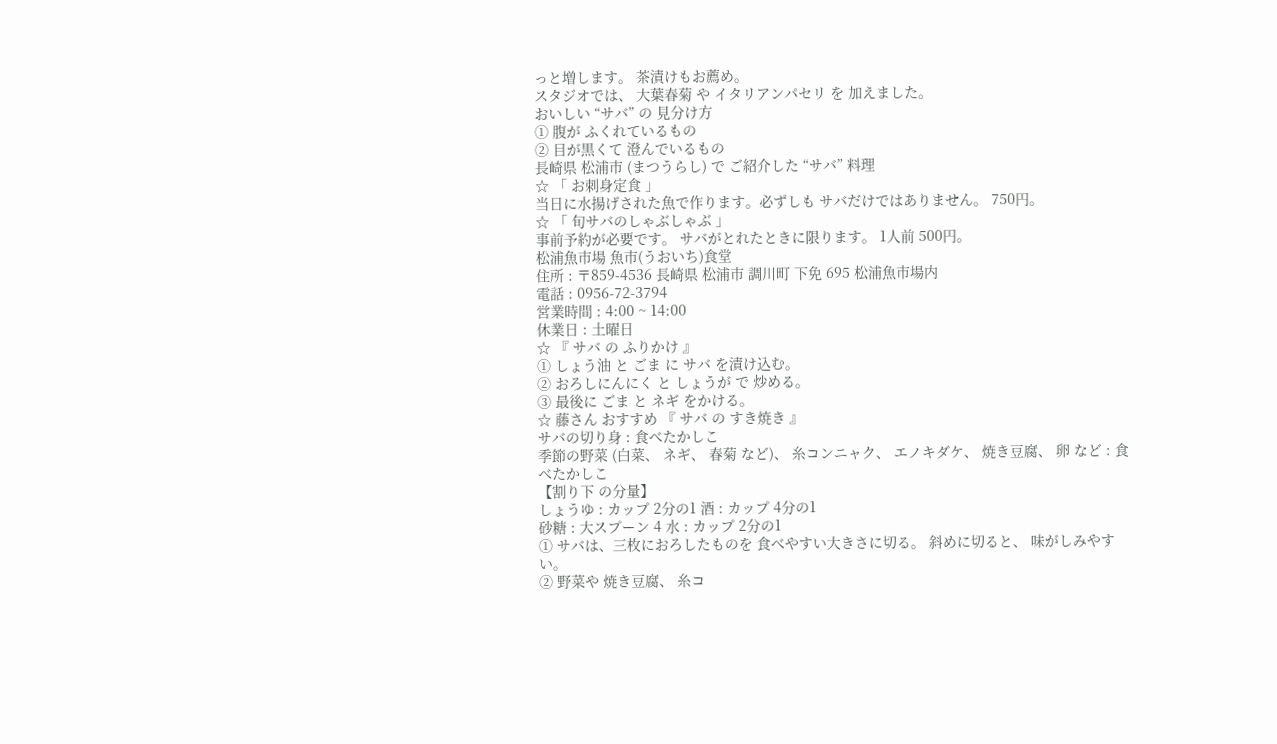っと増します。 茶漬けもお薦め。
スタジオでは、 大葉春菊 や イタリアンパセリ を 加えました。
おいしい “サバ” の 見分け方
① 腹が ふくれているもの
② 目が黒くて 澄んでいるもの
長崎県 松浦市 (まつうらし) で ご紹介した “サバ” 料理
☆ 「 お刺身定食 」
当日に水揚げされた魚で作ります。必ずしも サバだけではありません。 750円。
☆ 「 旬サバのしゃぶしゃぶ 」
事前予約が必要です。 サバがとれたときに限ります。 1人前 500円。
松浦魚市場 魚市(うおいち)食堂
住所 : 〒859-4536 長崎県 松浦市 調川町 下免 695 松浦魚市場内
電話 : 0956-72-3794
営業時間 : 4:00 ~ 14:00
休業日 : 土曜日
☆ 『 サバ の ふりかけ 』
① しょう油 と ごま に サバ を漬け込む。
② おろしにんにく と しょうが で 炒める。
③ 最後に ごま と ネギ をかける。
☆ 藤さん おすすめ 『 サバ の すき焼き 』
サバの切り身 : 食べたかしこ
季節の野菜 (白菜、 ネギ、 春菊 など)、 糸コンニャク、 エノキダケ、 焼き豆腐、 卵 など : 食べたかしこ
【割り下 の分量】
しょうゆ : カップ 2分の1 酒 : カップ 4分の1
砂糖 : 大スプーン 4 水 : カップ 2分の1
① サバは、三枚におろしたものを 食べやすい大きさに切る。 斜めに切ると、 味がしみやすい。
② 野菜や 焼き豆腐、 糸コ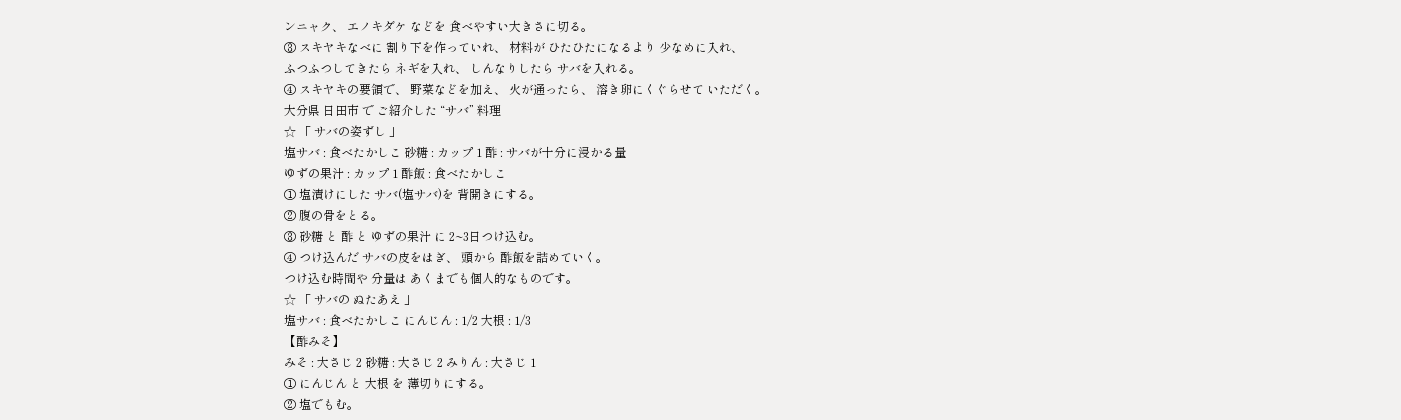ンニャク、 エノキダケ などを 食べやすい大きさに切る。
③ スキヤキなべに 割り下を作っていれ、 材料が ひたひたになるより 少なめに入れ、
ふつふつしてきたら ネギを入れ、 しんなりしたら サバを入れる。
④ スキヤキの要領で、 野菜などを加え、 火が通ったら、 溶き卵にくぐらせて いただく。
大分県 日田市 で ご紹介した “サバ” 料理
☆ 「 サバの姿ずし 」
塩サバ : 食べたかしこ 砂糖 : カップ 1 酢 : サバが十分に浸かる量
ゆずの果汁 : カップ 1 酢飯 : 食べたかしこ
① 塩漬けにした サバ(塩サバ)を 背開きにする。
② 腹の骨をとる。
③ 砂糖 と 酢 と ゆずの果汁 に 2~3日つけ込む。
④ つけ込んだ サバの皮をはぎ、 頭から 酢飯を詰めていく。
つけ込む時間や 分量は あくまでも個人的なものです。
☆ 「 サバの ぬたあえ 」
塩サバ : 食べたかしこ にんじん : 1/2 大根 : 1/3
【酢みそ】
みそ : 大さじ 2 砂糖 : 大さじ 2 みりん : 大さじ 1
① にんじん と 大根 を 薄切りにする。
② 塩でもむ。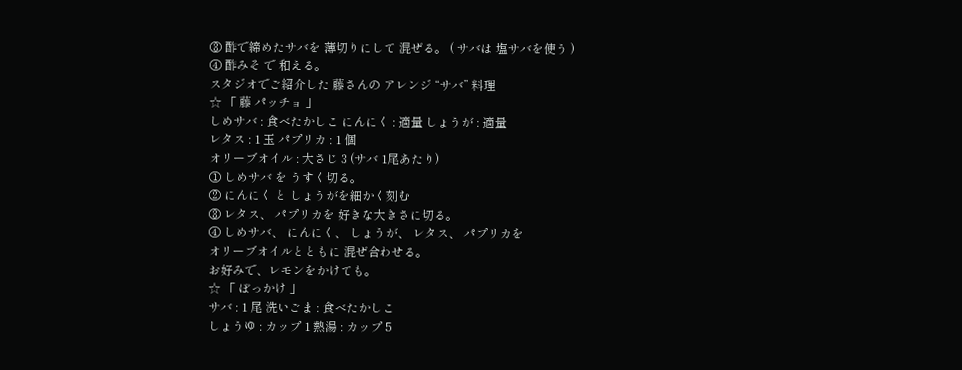③ 酢で締めたサバを 薄切りにして 混ぜる。 ( サバは 塩サバを使う )
④ 酢みそ で 和える。
スタジオでご紹介した 藤さんの アレンジ “サバ” 料理
☆ 「 藤 パッチョ 」
しめサバ : 食べたかしこ にんにく : 適量 しょうが : 適量
レタス : 1 玉 パプリカ : 1 個
オリーブオイル : 大さじ 3 (サバ 1尾あたり)
① しめサバ を うすく切る。
② にんにく と しょうがを細かく刻む
③ レタス、 パプリカを 好きな大きさに切る。
④ しめサバ、 にんにく、 しょうが、 レタス、 パプリカを
オリーブオイルとともに 混ぜ合わせる。
お好みで、レモンをかけても。
☆ 「 ぼっかけ 」
サバ : 1 尾 洗いごま : 食べたかしこ
しょうゆ : カップ 1 熱湯 : カップ 5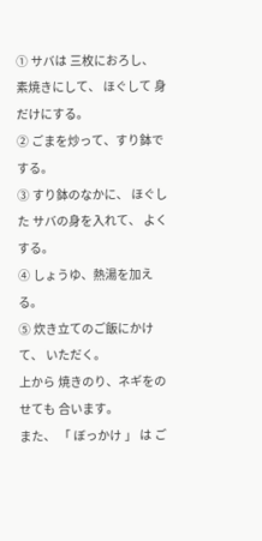① サバは 三枚におろし、 素焼きにして、 ほぐして 身だけにする。
② ごまを炒って、すり鉢でする。
③ すり鉢のなかに、 ほぐした サバの身を入れて、 よくする。
④ しょうゆ、熱湯を加える。
⑤ 炊き立てのご飯にかけて、 いただく。
上から 焼きのり、ネギをのせても 合います。
また、 「 ぼっかけ 」 は ご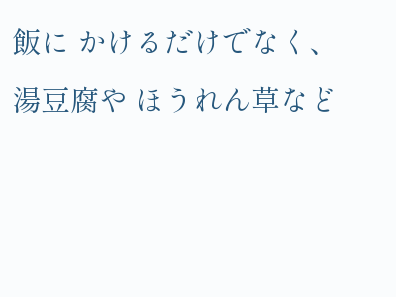飯に かけるだけでなく、
湯豆腐や ほうれん草など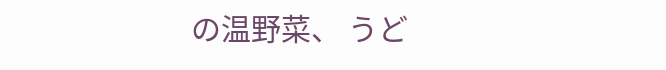の温野菜、 うど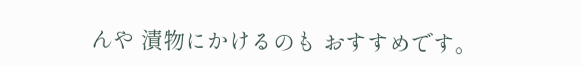んや 漬物にかけるのも おすすめです。